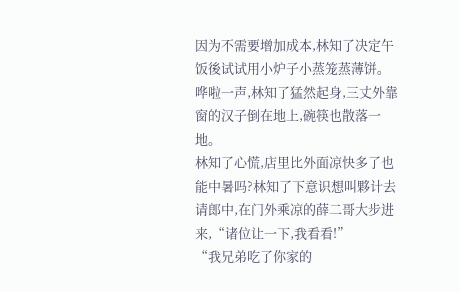因为不需要增加成本,林知了决定午饭後试试用小炉子小蒸笼蒸薄饼。
哗啦一声,林知了猛然起身,三丈外靠窗的汉子倒在地上,碗筷也散落一地。
林知了心慌,店里比外面凉快多了也能中暑吗?林知了下意识想叫夥计去请郎中,在门外乘凉的薛二哥大步进来,“诸位让一下,我看看!”
“我兄弟吃了你家的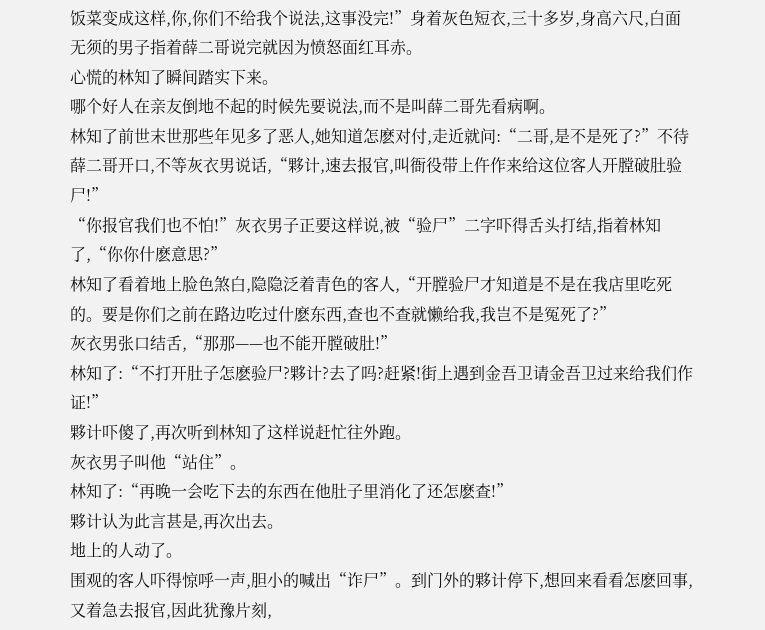饭菜变成这样,你,你们不给我个说法,这事没完!”身着灰色短衣,三十多岁,身高六尺,白面无须的男子指着薛二哥说完就因为愤怒面红耳赤。
心慌的林知了瞬间踏实下来。
哪个好人在亲友倒地不起的时候先要说法,而不是叫薛二哥先看病啊。
林知了前世末世那些年见多了恶人,她知道怎麽对付,走近就问:“二哥,是不是死了?”不待薛二哥开口,不等灰衣男说话,“夥计,速去报官,叫衙役带上仵作来给这位客人开膛破肚验尸!”
“你报官我们也不怕!”灰衣男子正要这样说,被“验尸”二字吓得舌头打结,指着林知了,“你你什麽意思?”
林知了看着地上脸色煞白,隐隐泛着青色的客人,“开膛验尸才知道是不是在我店里吃死的。要是你们之前在路边吃过什麽东西,查也不查就懒给我,我岂不是冤死了?”
灰衣男张口结舌,“那那——也不能开膛破肚!”
林知了:“不打开肚子怎麽验尸?夥计?去了吗?赶紧!街上遇到金吾卫请金吾卫过来给我们作证!”
夥计吓傻了,再次听到林知了这样说赶忙往外跑。
灰衣男子叫他“站住”。
林知了:“再晚一会吃下去的东西在他肚子里消化了还怎麽查!”
夥计认为此言甚是,再次出去。
地上的人动了。
围观的客人吓得惊呼一声,胆小的喊出“诈尸”。到门外的夥计停下,想回来看看怎麽回事,又着急去报官,因此犹豫片刻,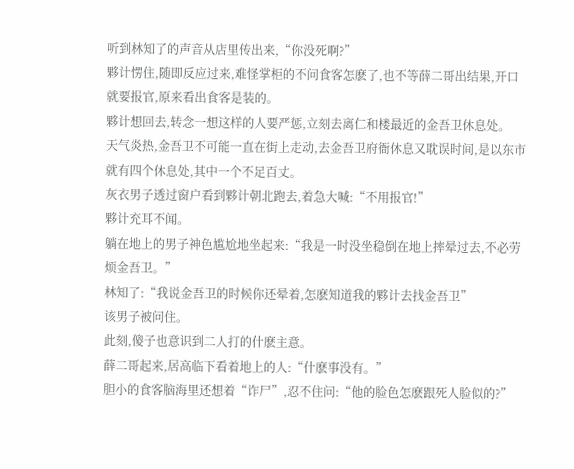听到林知了的声音从店里传出来,“你没死啊?”
夥计愣住,随即反应过来,难怪掌柜的不问食客怎麽了,也不等薛二哥出结果,开口就要报官,原来看出食客是装的。
夥计想回去,转念一想这样的人要严惩,立刻去离仁和楼最近的金吾卫休息处。
天气炎热,金吾卫不可能一直在街上走动,去金吾卫府衙休息又耽误时间,是以东市就有四个休息处,其中一个不足百丈。
灰衣男子透过窗户看到夥计朝北跑去,着急大喊:“不用报官!”
夥计充耳不闻。
躺在地上的男子神色尴尬地坐起来:“我是一时没坐稳倒在地上摔晕过去,不必劳烦金吾卫。”
林知了:“我说金吾卫的时候你还晕着,怎麽知道我的夥计去找金吾卫”
该男子被问住。
此刻,傻子也意识到二人打的什麽主意。
薛二哥起来,居高临下看着地上的人:“什麽事没有。”
胆小的食客脑海里还想着“诈尸”,忍不住问:“他的脸色怎麽跟死人脸似的?”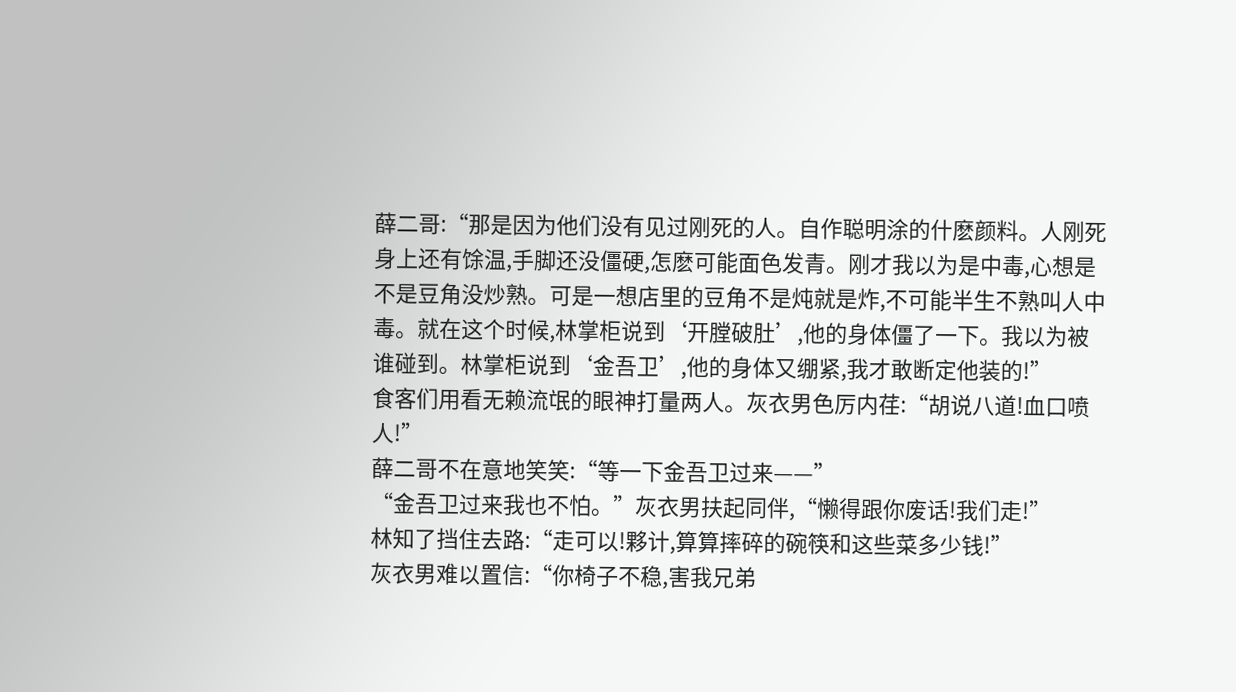薛二哥:“那是因为他们没有见过刚死的人。自作聪明涂的什麽颜料。人刚死身上还有馀温,手脚还没僵硬,怎麽可能面色发青。刚才我以为是中毒,心想是不是豆角没炒熟。可是一想店里的豆角不是炖就是炸,不可能半生不熟叫人中毒。就在这个时候,林掌柜说到‘开膛破肚’,他的身体僵了一下。我以为被谁碰到。林掌柜说到‘金吾卫’,他的身体又绷紧,我才敢断定他装的!”
食客们用看无赖流氓的眼神打量两人。灰衣男色厉内荏:“胡说八道!血口喷人!”
薛二哥不在意地笑笑:“等一下金吾卫过来——”
“金吾卫过来我也不怕。”灰衣男扶起同伴,“懒得跟你废话!我们走!”
林知了挡住去路:“走可以!夥计,算算摔碎的碗筷和这些菜多少钱!”
灰衣男难以置信:“你椅子不稳,害我兄弟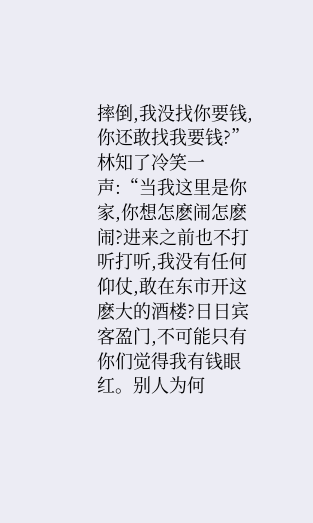摔倒,我没找你要钱,你还敢找我要钱?”
林知了冷笑一声:“当我这里是你家,你想怎麽闹怎麽闹?进来之前也不打听打听,我没有任何仰仗,敢在东市开这麽大的酒楼?日日宾客盈门,不可能只有你们觉得我有钱眼红。别人为何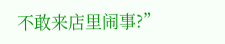不敢来店里闹事?”